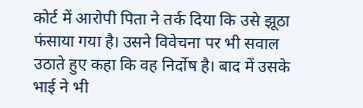कोर्ट में आरोपी पिता ने तर्क दिया कि उसे झूठा फंसाया गया है। उसने विवेचना पर भी सवाल उठाते हुए कहा कि वह निर्दोष है। बाद में उसके भाई ने भी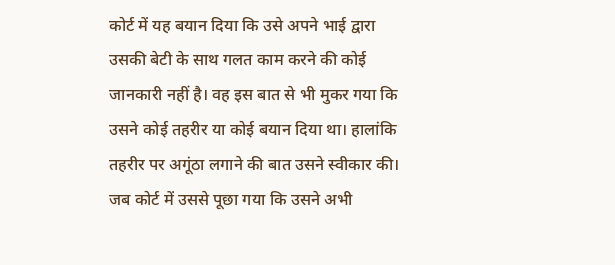कोर्ट में यह बयान दिया कि उसे अपने भाई द्वारा उसकी बेटी के साथ गलत काम करने की कोई जानकारी नहीं है। वह इस बात से भी मुकर गया कि उसने कोई तहरीर या कोई बयान दिया था। हालांकि तहरीर पर अगूंठा लगाने की बात उसने स्वीकार की। जब कोर्ट में उससे पूछा गया कि उसने अभी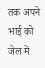तक अपने भाई को जेल में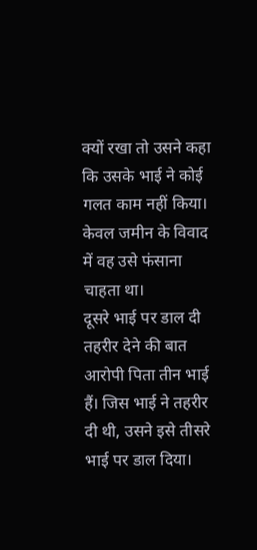क्यों रखा तो उसने कहा कि उसके भाई ने कोई गलत काम नहीं किया। केवल जमीन के विवाद में वह उसे फंसाना चाहता था।
दूसरे भाई पर डाल दी तहरीर देने की बात
आरोपी पिता तीन भाई हैं। जिस भाई ने तहरीर दी थी, उसने इसे तीसरे भाई पर डाल दिया।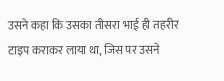उसने कहा कि उसका तीसरा भाई ही तहरीर टाइप कराकर लाया था, जिस पर उसने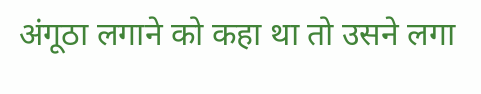अंगूठा लगाने को कहा था तो उसने लगा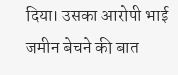दिया। उसका आरोपी भाई जमीन बेचने की बात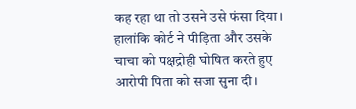कह रहा था तो उसने उसे फंसा दिया। हालांकि कोर्ट ने पीड़िता और उसके चाचा को पक्षद्रोही घोषित करते हुए आरोपी पिता को सजा सुना दी।